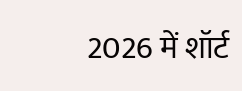2026 में शॉर्ट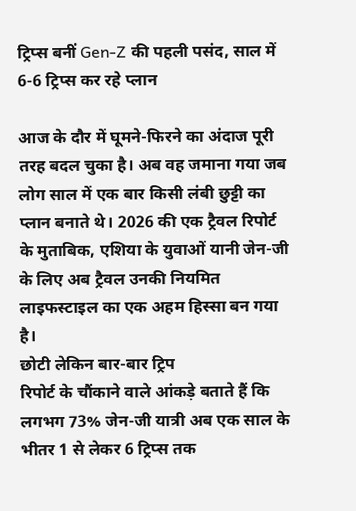ट्रिप्स बनीं Gen-Z की पहली पसंद, साल में 6-6 ट्रिप्स कर रहे प्लान

आज के दौर में घूमने-फिरने का अंदाज पूरी तरह बदल चुका है। अब वह जमाना गया जब लोग साल में एक बार किसी लंबी छुट्टी का प्लान बनाते थे। 2026 की एक ट्रैवल रिपोर्ट के मुताबिक, एशिया के युवाओं यानी जेन-जी के लिए अब ट्रैवल उनकी नियमित लाइफस्टाइल का एक अहम हिस्सा बन गया है।
छोटी लेकिन बार-बार ट्रिप
रिपोर्ट के चौंकाने वाले आंकड़े बताते हैं कि लगभग 73% जेन-जी यात्री अब एक साल के भीतर 1 से लेकर 6 ट्रिप्स तक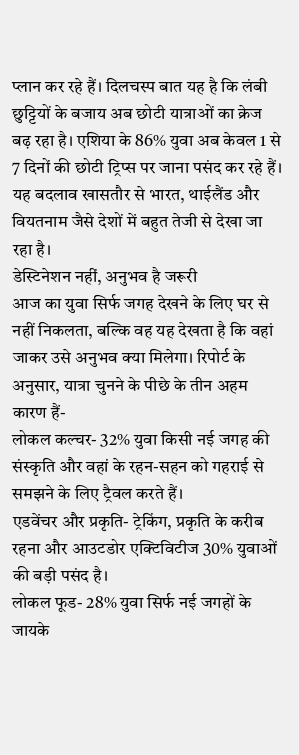प्लान कर रहे हैं। दिलचस्प बात यह है कि लंबी छुट्टियों के बजाय अब छोटी यात्राओं का क्रेज बढ़ रहा है। एशिया के 86% युवा अब केवल 1 से 7 दिनों की छोटी ट्रिप्स पर जाना पसंद कर रहे हैं। यह बदलाव खासतौर से भारत, थाईलैंड और वियतनाम जैसे देशों में बहुत तेजी से देखा जा रहा है।
डेस्टिनेशन नहीं, अनुभव है जरूरी
आज का युवा सिर्फ जगह देखने के लिए घर से नहीं निकलता, बल्कि वह यह देखता है कि वहां जाकर उसे अनुभव क्या मिलेगा। रिपोर्ट के अनुसार, यात्रा चुनने के पीछे के तीन अहम कारण हैं-
लोकल कल्चर- 32% युवा किसी नई जगह की संस्कृति और वहां के रहन-सहन को गहराई से समझने के लिए ट्रैवल करते हैं।
एडवेंचर और प्रकृति- ट्रेकिंग, प्रकृति के करीब रहना और आउटडोर एक्टिविटीज 30% युवाओं की बड़ी पसंद है।
लोकल फूड- 28% युवा सिर्फ नई जगहों के जायके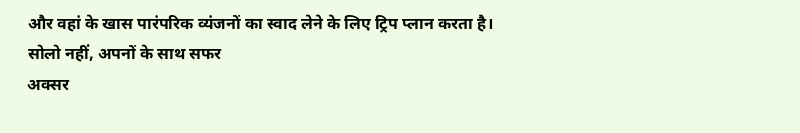और वहां के खास पारंपरिक व्यंजनों का स्वाद लेने के लिए ट्रिप प्लान करता है।
सोलो नहीं, अपनों के साथ सफर
अक्सर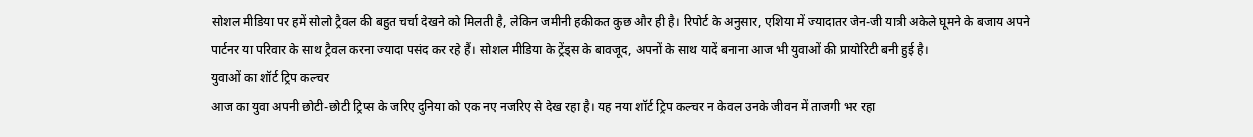सोशल मीडिया पर हमें सोलो ट्रैवल की बहुत चर्चा देखने को मिलती है, लेकिन जमीनी हकीकत कुछ और ही है। रिपोर्ट के अनुसार, एशिया में ज्यादातर जेन-जी यात्री अकेले घूमने के बजाय अपने पार्टनर या परिवार के साथ ट्रैवल करना ज्यादा पसंद कर रहे हैं। सोशल मीडिया के ट्रेंड्स के बावजूद, अपनों के साथ यादें बनाना आज भी युवाओं की प्रायोरिटी बनी हुई है।
युवाओं का शॉर्ट ट्रिप कल्चर
आज का युवा अपनी छोटी-छोटी ट्रिप्स के जरिए दुनिया को एक नए नजरिए से देख रहा है। यह नया शॉर्ट ट्रिप कल्चर न केवल उनके जीवन में ताजगी भर रहा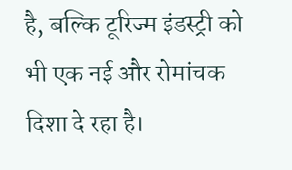है, बल्कि टूरिज्म इंडस्ट्री को भी एक नई और रोमांचक दिशा दे रहा है।